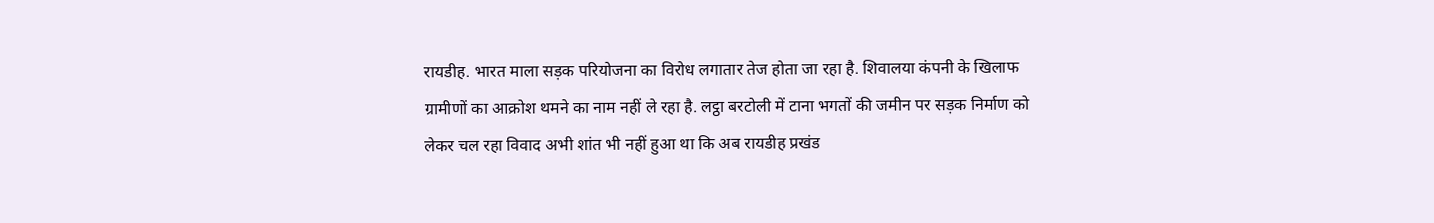रायडीह. भारत माला सड़क परियोजना का विरोध लगातार तेज होता जा रहा है. शिवालया कंपनी के खिलाफ ग्रामीणों का आक्रोश थमने का नाम नहीं ले रहा है. लट्ठा बरटोली में टाना भगतों की जमीन पर सड़क निर्माण को लेकर चल रहा विवाद अभी शांत भी नहीं हुआ था कि अब रायडीह प्रखंड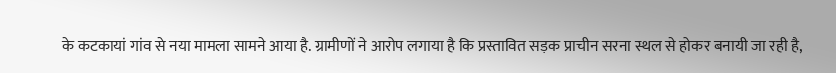के कटकायां गांव से नया मामला सामने आया है. ग्रामीणों ने आरोप लगाया है कि प्रस्तावित सड़क प्राचीन सरना स्थल से होकर बनायी जा रही है,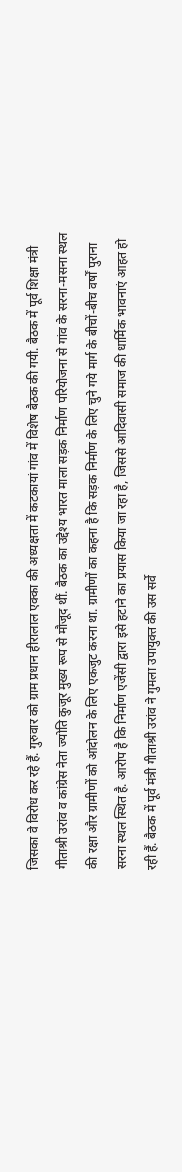जिसका वे विरोध कर रहे हैं. गुरुवार को ग्राम प्रधान हीरालाल एक्का की अध्यक्षता में कटकायां गांव में विशेष बैठक की गयी. बैठक में पूर्व शिक्षा मंत्री गीताश्री उरांव व कांग्रेस नेता ज्योति कुजूर मुख्य रूप से मौजूद थीं. बैठक का उद्देश्य भारत माला सड़क निर्माण परियोजना से गांव के सरना-मसना स्थल की रक्षा और ग्रामीणों को आंदोलन के लिए एकजुट करना था. ग्रामीणों का कहना है कि सड़क निर्माण के लिए चुने गये मार्ग के बीचों-बीच वर्षों पुराना सरना स्थल स्थित है. आरोप है कि निर्माण एजेंसी द्वारा इसे हटाने का प्रयास किया जा रहा है, जिससे आदिवासी समाज की धार्मिक भावनाएं आहत हो रही हैं. बैठक में पूर्व मंत्री गीताश्री उरांव ने गुमला उपायुक्त की उस सर्वे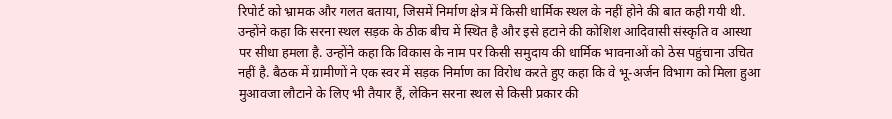रिपोर्ट को भ्रामक और गलत बताया, जिसमें निर्माण क्षेत्र में किसी धार्मिक स्थल के नहीं होने की बात कही गयी थी. उन्होंने कहा कि सरना स्थल सड़क के ठीक बीच में स्थित है और इसे हटाने की कोशिश आदिवासी संस्कृति व आस्था पर सीधा हमला है. उन्होंने कहा कि विकास के नाम पर किसी समुदाय की धार्मिक भावनाओं को ठेस पहुंचाना उचित नहीं है. बैठक में ग्रामीणों ने एक स्वर में सड़क निर्माण का विरोध करते हुए कहा कि वे भू-अर्जन विभाग को मिला हुआ मुआवजा लौटाने के लिए भी तैयार हैं, लेकिन सरना स्थल से किसी प्रकार की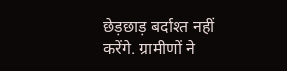छेड़छाड़ बर्दाश्त नहीं करेंगे. ग्रामीणों ने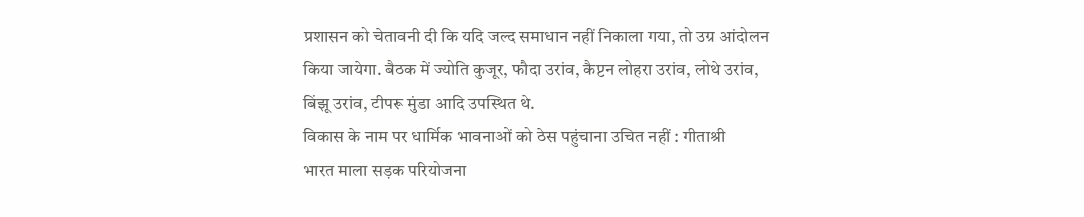प्रशासन को चेतावनी दी कि यदि जल्द समाधान नहीं निकाला गया, तो उग्र आंदोलन किया जायेगा. बैठक में ज्योति कुजूर, फौदा उरांव, कैप्टन लोहरा उरांव, लोथे उरांव, बिंझू उरांव, टीपरू मुंडा आदि उपस्थित थे.
विकास के नाम पर धार्मिक भावनाओं को ठेस पहुंचाना उचित नहीं : गीताश्री
भारत माला सड़क परियोजना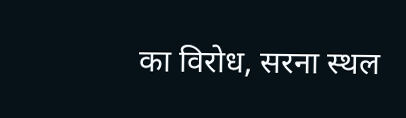का विरोध, सरना स्थल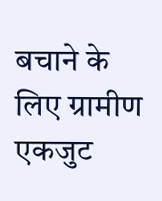बचाने के लिए ग्रामीण एकजुट